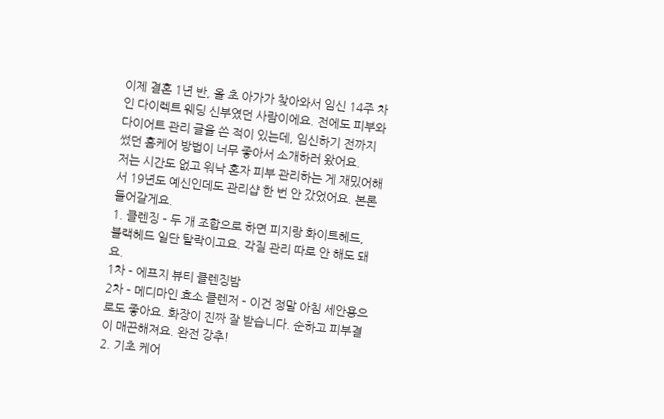이제 결혼 1년 반, 올 초 아가가 찾아와서 임신 14주 차인 다이렉트 웨딩 신부였던 사람이에요. 전에도 피부와 다이어트 관리 글을 쓴 적이 있는데, 임신하기 전까지 썼던 홈케어 방법이 너무 좋아서 소개하러 왔어요.
저는 시간도 없고 워낙 혼자 피부 관리하는 게 재밌어해서 19년도 예신인데도 관리샵 한 번 안 갔었어요. 본론 들어갈게요.
1. 클렌징 – 두 개 조합으로 하면 피지랑 화이트헤드, 블랙헤드 일단 탈락이고요. 각질 관리 따로 안 해도 돼요.
1차 – 에프지 뷰티 클렌징밤
2차 – 메디마인 효소 클렌저 – 이건 정말 아침 세안용으로도 좋아요. 화장이 진짜 잘 받습니다. 순하고 피부결이 매끈해져요. 완전 강추!
2. 기초 케어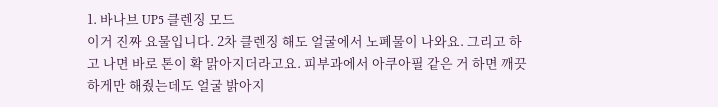1. 바나브 UP5 클렌징 모드
이거 진짜 요물입니다. 2차 클렌징 해도 얼굴에서 노폐물이 나와요. 그리고 하고 나면 바로 톤이 확 맑아지더라고요. 피부과에서 아쿠아필 같은 거 하면 깨끗하게만 해줬는데도 얼굴 밝아지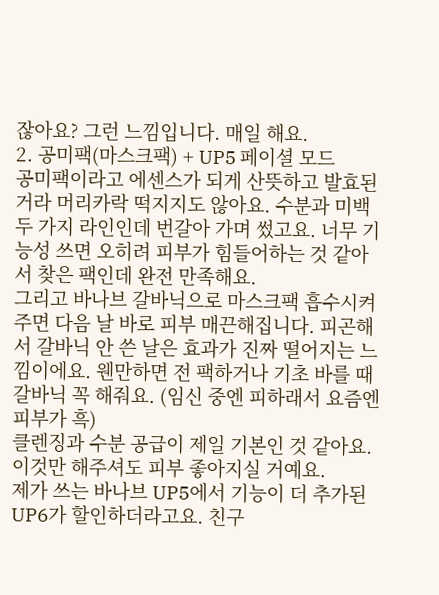잖아요? 그런 느낌입니다. 매일 해요.
2. 공미팩(마스크팩) + UP5 페이셜 모드
공미팩이라고 에센스가 되게 산뜻하고 발효된 거라 머리카락 떡지지도 않아요. 수분과 미백 두 가지 라인인데 번갈아 가며 썼고요. 너무 기능성 쓰면 오히려 피부가 힘들어하는 것 같아서 찾은 팩인데 완전 만족해요.
그리고 바나브 갈바닉으로 마스크팩 흡수시켜주면 다음 날 바로 피부 매끈해집니다. 피곤해서 갈바닉 안 쓴 날은 효과가 진짜 떨어지는 느낌이에요. 웬만하면 전 팩하거나 기초 바를 때 갈바닉 꼭 해줘요. (임신 중엔 피하래서 요즘엔 피부가 흑)
클렌징과 수분 공급이 제일 기본인 것 같아요. 이것만 해주셔도 피부 좋아지실 거예요.
제가 쓰는 바나브 UP5에서 기능이 더 추가된 UP6가 할인하더라고요. 친구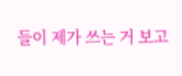들이 제가 쓰는 거 보고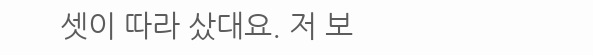셋이 따라 샀대요. 저 보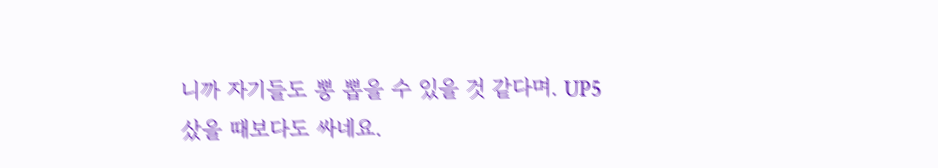니까 자기들도 뽕 뽑을 수 있을 것 같다며. UP5 샀을 때보다도 싸네요.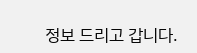정보 드리고 갑니다.